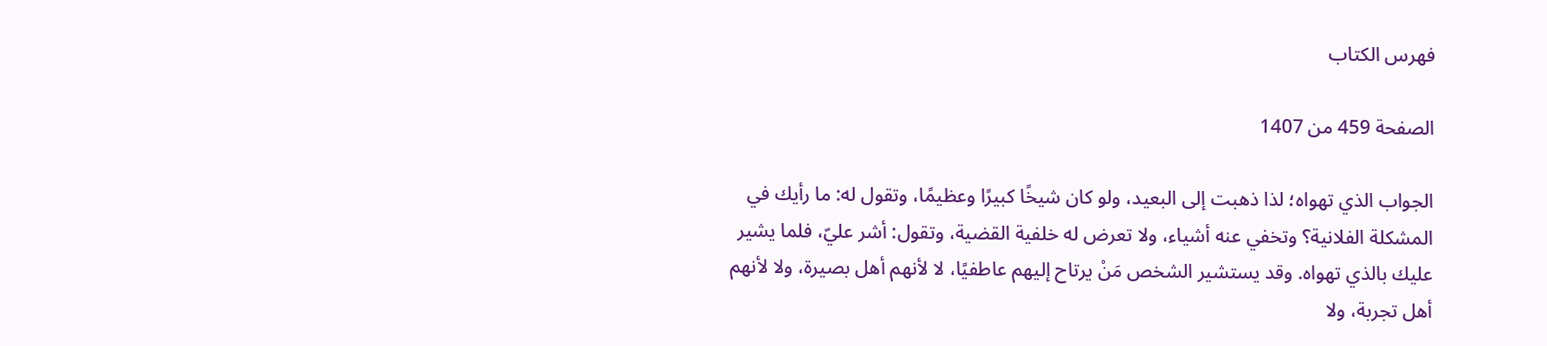فهرس الكتاب

الصفحة 459 من 1407

الجواب الذي تهواه؛ لذا ذهبت إلى البعيد، ولو كان شيخًا كبيرًا وعظيمًا، وتقول له: ما رأيك في المشكلة الفلانية؟ وتخفي عنه أشياء، ولا تعرض له خلفية القضية، وتقول: أشر عليّ، فلما يشير عليك بالذي تهواه. وقد يستشير الشخص مَنْ يرتاح إليهم عاطفيًا، لا لأنهم أهل بصيرة، ولا لأنهم أهل تجربة، ولا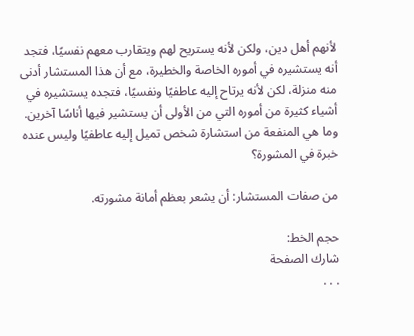لأنهم أهل دين، ولكن لأنه يستريح لهم ويتقارب معهم نفسيًا، فتجد أنه يستشيره في أموره الخاصة والخطيرة، مع أن هذا المستشار أدنى منه منزلة، لكن لأنه يرتاح إليه عاطفيًا ونفسيًا، فتجده يستشيره في أشياء كثيرة من أموره التي من الأولى أن يستشير فيها أناسًا آخرين. وما هي المنفعة من استشارة شخص تميل إليه عاطفيًا وليس عنده خبرة في المشورة؟

من صفات المستشار: أن يشعر بعظم أمانة مشورته.

حجم الخط:
شارك الصفحة
. . .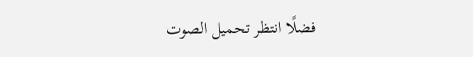فضلًا انتظر تحميل الصوت